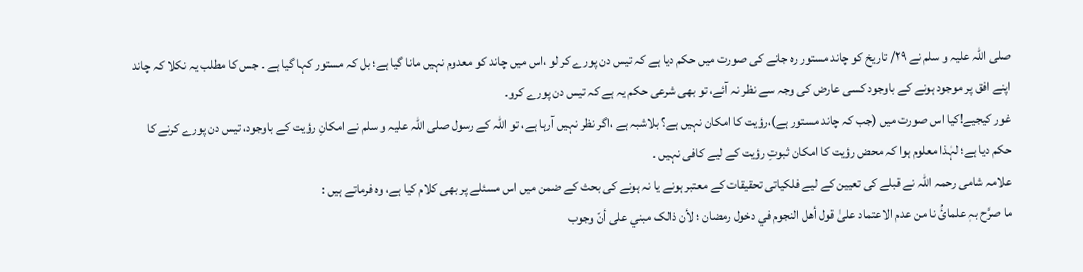صلی اللہ علیہ و سلم نے ۲۹/ تاریخ کو چاند مستور رہ جانے کی صورت میں حکم دیا ہے کہ تیس دن پورے کر لو ،اس میں چاند کو معدوم نہیں مانا گیا ہے؛ بل کہ مستور کہا گیا ہے ۔ جس کا مطلب یہ نکلا کہ چاند اپنے افق پر موجود ہونے کے باوجود کسی عارض کی وجہ سے نظر نہ آئے، تو بھی شرعی حکم یہ ہے کہ تیس دن پورے کرو۔
غور کیجیے!کیا اس صورت میں (جب کہ چاند مستور ہے)،رؤیت کا امکان نہیں ہے؟ بلاشبہ ہے ،اگر نظر نہیں آرہا ہے، تو اللہ کے رسول صلی اللہ علیہ و سلم نے امکانِ رؤیت کے باوجود، تیس دن پورے کرنے کا حکم دیا ہے؛ لہٰذا معلوم ہوا کہ محض رؤیت کا امکان ثبوتِ رؤیت کے لیے کافی نہیں ۔
علامہ شامی رحمہ اللہ نے قبلے کی تعیین کے لیے فلکیاتی تحقیقات کے معتبر ہونے یا نہ ہونے کی بحث کے ضمن میں اس مسئلے پر بھی کلام کیا ہے، وہ فرماتے ہیں :
ما صرَّح بہٖ علمائُ نا من عدم الاعتماد علیٰ قول أھل النجوم في دخول رمضان ؛ لأن ذالک مبني علی أنّ وجوب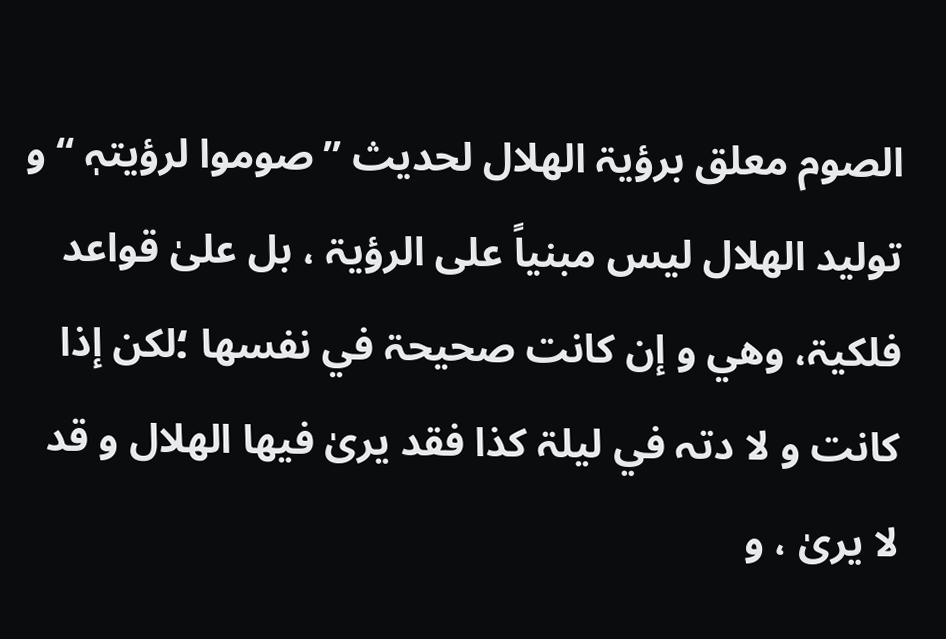الصوم معلق برؤیۃ الھلال لحدیث ’’صوموا لرؤیتہٖ ‘‘ و تولید الھلال لیس مبنیاً علی الرؤیۃ ، بل علیٰ قواعد فلکیۃ، وھي و إن کانت صحیحۃ في نفسھا ؛لکن إذا کانت و لا دتہ في لیلۃ کذا فقد یریٰ فیھا الھلال و قد لا یریٰ ، و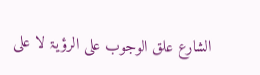الشارع علق الوجوب علی الرؤیۃ لا علی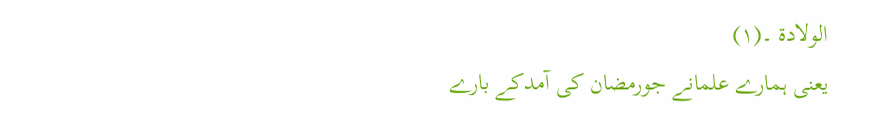الولادۃ ۔(۱)
یعنی ہمارے علمانے جورمضان کی آمدکے بارے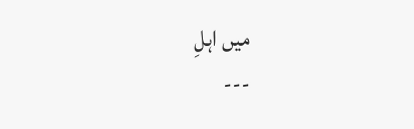میں اہلِ
---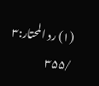(۱) رد المحتار:۳ /۳۵۵